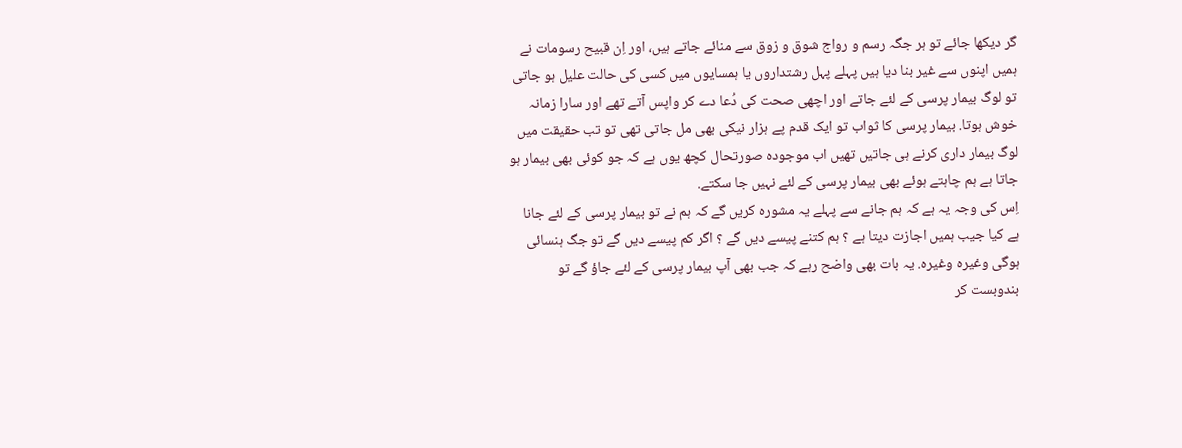گر دیکھا جائے تو ہر جگہ رسم و رواج شوق و زوق سے منائے جاتے ہیں، اور اِن قبیح رسومات نے ہمیں اپنوں سے غیر بنا دیا ہیں پہلے پہل رشتداروں یا ہمسایوں میں کسی کی حالت علیل ہو جاتی تو لوگ بیمار پرسی کے لئے جاتے اور اچھی صحت کی دُعا دے کر واپس آتے تھے اور سارا زمانہ خوش ہوتا. بیمار پرسی کا ثواب تو ایک قدم پے ہزار نیکی بھی مل جاتی تھی تو تب حقیقت میں لوگ بیمار داری کرنے ہی جاتیں تھیں اب موجودہ صورتحال کچھ یوں ہے کہ جو کوئی بھی بیمار ہو جاتا ہے ہم چاہتے ہوئے بھی بیمار پرسی کے لئے نہیں جا سکتے.
اِس کی وجہ یہ ہے کہ ہم جانے سے پہلے یہ مشورہ کریں گے کہ ہم نے تو بیمار پرسی کے لئے جانا ہے کیا جیب ہمیں اجازت دیتا ہے ؟ ہم کتنے پیسے دیں گے ؟ اگر کم پیسے دیں گے تو جگ ہنسائی ہوگی وغیرہ وغیرہ. یہ بات بھی واضح رہے کہ جب بھی آپ بیمار پرسی کے لئے جاؤ گے تو بندوبست کر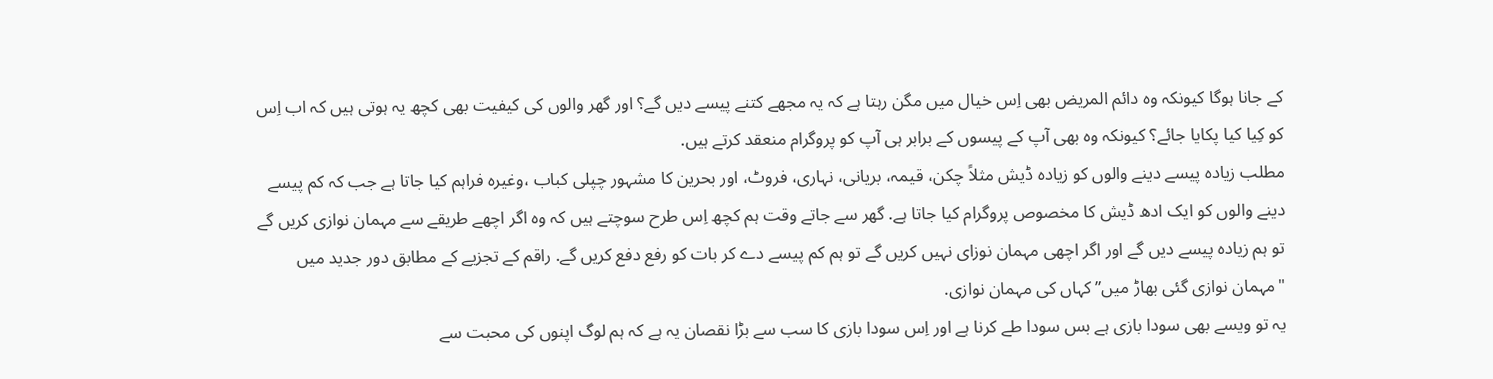کے جانا ہوگا کیونکہ وہ دائم المریض بھی اِس خیال میں مگن رہتا ہے کہ یہ مجھے کتنے پیسے دیں گے؟ اور گھر والوں کی کیفیت بھی کچھ یہ ہوتی ہیں کہ اب اِس کو کِیا کیا پکایا جائے؟ کیونکہ وہ بھی آپ کے پیسوں کے برابر ہی آپ کو پروگرام منعقد کرتے ہیں.
مطلب زیادہ پیسے دینے والوں کو زیادہ ڈیش مثلاً چکن، قیمہ، بریانی، نہاری، فروٹ، اور بحرین کا مشہور چپلی کباب ،وغیرہ فراہم کیا جاتا ہے جب کہ کم پیسے دینے والوں کو ایک ادھ ڈیش کا مخصوص پروگرام کیا جاتا ہے. گھر سے جاتے وقت ہم کچھ اِس طرح سوچتے ہیں کہ وہ اگر اچھے طریقے سے مہمان نوازی کریں گے تو ہم زیادہ پیسے دیں گے اور اگر اچھی مہمان نوزای نہیں کریں گے تو ہم کم پیسے دے کر بات کو رفع دفع کریں گے. راقم کے تجزیے کے مطابق دور جدید میں "مہمان نوازی گئی بھاڑ میں” کہاں کی مہمان نوازی.
یہ تو ویسے بھی سودا بازی ہے بس سودا طے کرنا ہے اور اِس سودا بازی کا سب سے بڑا نقصان یہ ہے کہ ہم لوگ اپنوں کی محبت سے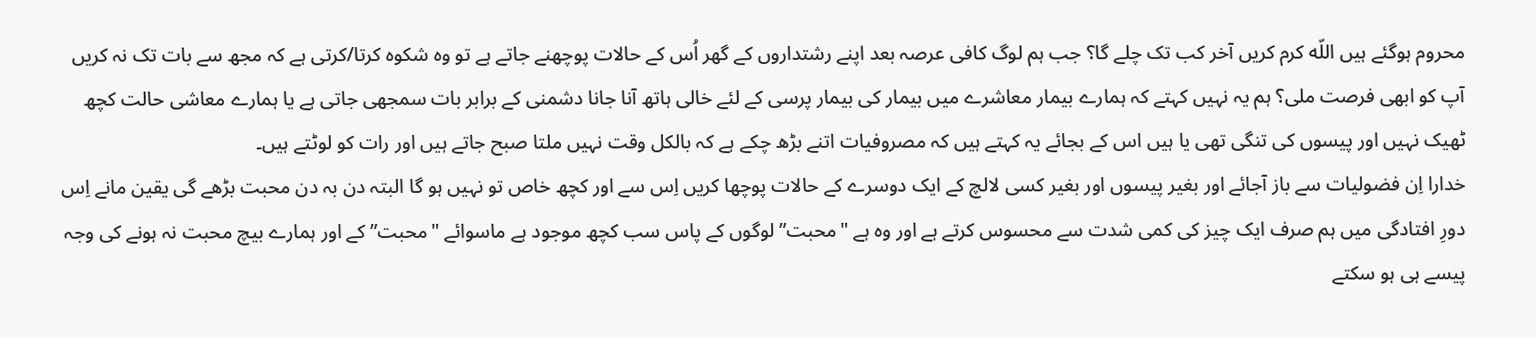محروم ہوگئے ہیں اللّه کرم کریں آخر کب تک چلے گا؟ جب ہم لوگ کافی عرصہ بعد اپنے رشتداروں کے گھر اُس کے حالات پوچھنے جاتے ہے تو وہ شکوہ کرتا/کرتی ہے کہ مجھ سے بات تک نہ کریں آپ کو ابھی فرصت ملی؟ ہم یہ نہیں کہتے کہ ہمارے بیمار معاشرے میں بیمار کی بیمار پرسی کے لئے خالی ہاتھ آنا جانا دشمنی کے برابر بات سمجھی جاتی ہے یا ہمارے معاشی حالت کچھ ٹھیک نہیں اور پیسوں کی تنگی تھی یا ہیں اس کے بجائے یہ کہتے ہیں کہ مصروفیات اتنے بڑھ چکے ہے کہ بالکل وقت نہیں ملتا صبح جاتے ہیں اور رات کو لوٹتے ہیں۔
خدارا اِن فضولیات سے باز آجائے اور بغیر پیسوں اور بغیر کسی لالچ کے ایک دوسرے کے حالات پوچھا کریں اِس سے اور کچھ خاص تو نہیں ہو گا البتہ دن بہ دن محبت بڑھے گی یقین مانے اِس دورِ افتادگی میں ہم صرف ایک چیز کی کمی شدت سے محسوس کرتے ہے اور وہ ہے "محبت” لوگوں کے پاس سب کچھ موجود ہے ماسوائے "محبت” کے اور ہمارے بیچ محبت نہ ہونے کی وجہ پیسے ہی ہو سکتے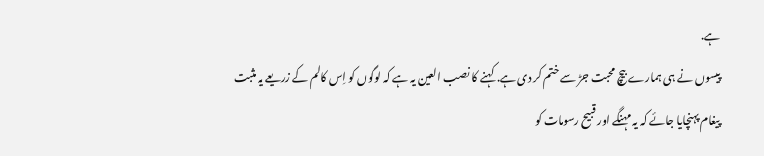ہے.
پیسوں نے ہی ہمارے بیچ محبت جڑ سے ختم کر دی ہے. کہنے کا نصب العین یہ ہے کہ لوگوں کو اِس کالم کے زریعے یہ مثبت پیغام پہنچایا جائے کہ یہ مہنگے اور قبیح رسومات کو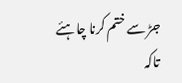جڑ سے ختم کرنا چاہئے تاکہ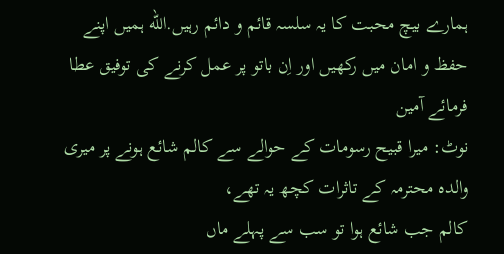ہمارے بیچ محبت کا یہ سلسہ قائم و دائم رہیں.اللّه ہمیں اپنے حفظ و امان میں رکھیں اور اِن باتو پر عمل کرنے کی توفیق عطا فرمائے آمین
نوٹ: میرا قبیح رسومات کے حوالے سے کالم شائع ہونے پر میری والدہ محترمہ کے تاثرات کچھ یہ تھے،
کالم جب شائع ہوا تو سب سے پہلے ماں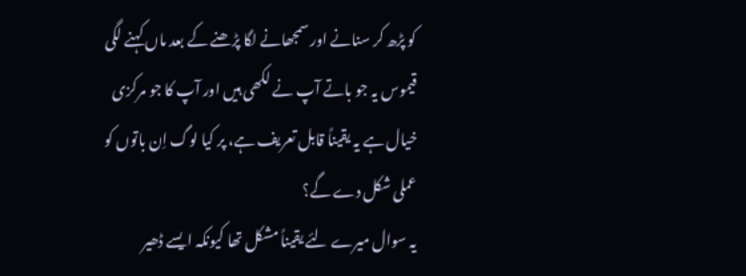کو پڑھ کر سنانے اور سمجھانے لگا پڑھنے کے بعد ماں کہنے لگی قیموس یہ جو باتے آپ نے لکھی ہیں اور آپ کا جو مرکزی خیال ہے یہ یقیناً قابل تعریف ہے، پر کیا لوگ اِن باتوں کو عملی شکل دے گے؟
یہ سوال میرے لئے یقیناً مشکل تھا کیونکہ ایسے ڈھیر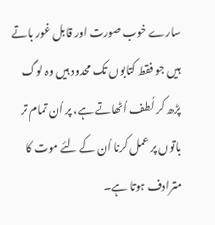سارے خوب صورت اور قابل غور باتے ہیں جو فقط کتابوں تک محدود ہیں وہ لوگ پڑھ کر لُطف اُٹھاتے ہے، پر اُن تمام تر باتوں پر عمل کرنا اُن کے لئے موت کا مترادف ہوتا ہے۔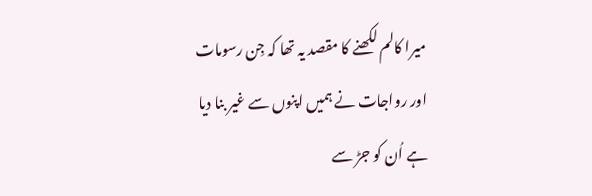میرا کالم لکھنے کا مقصد یہ تھا کہ جِن رسومات اور رواجات نے ہمیں اپنوں سے غیر بنا دیا ہے اُن کو جڑ سے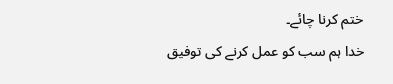ختم کرنا چائے۔
خدا ہم سب کو عمل کرنے کی توفیق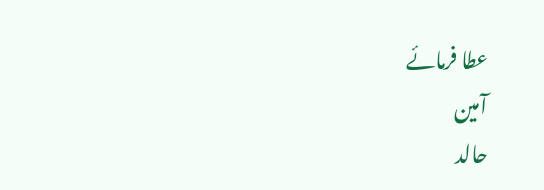عطا فرمائے
آمین
حالد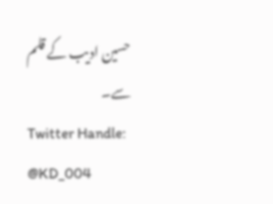حسین ادیب کے قلم سے۔
Twitter Handle:
@KD_004